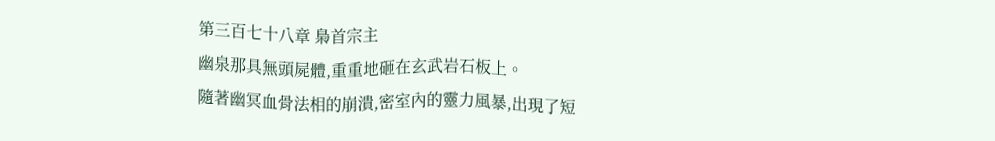第三百七十八章 梟首宗主
幽泉那具無頭屍體,重重地砸在玄武岩石板上。
隨著幽冥血骨法相的崩潰,密室內的靈力風暴,出現了短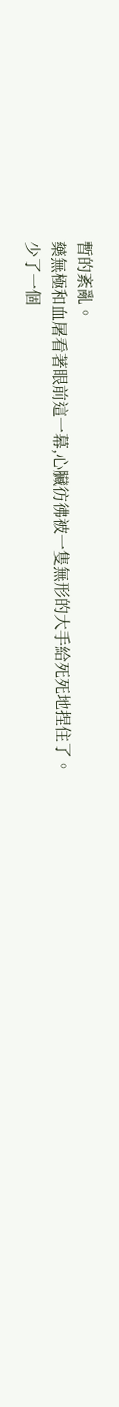暫的紊亂。
藥無極和血屠看著眼前這一幕,心臟彷彿被一隻無形的大手給死死地捏住了。
少了一個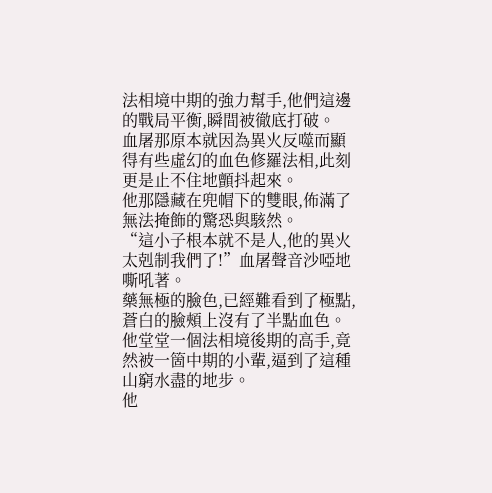法相境中期的強力幫手,他們這邊的戰局平衡,瞬間被徹底打破。
血屠那原本就因為異火反噬而顯得有些虛幻的血色修羅法相,此刻更是止不住地顫抖起來。
他那隱藏在兜帽下的雙眼,佈滿了無法掩飾的驚恐與駭然。
“這小子根本就不是人,他的異火太剋制我們了!”血屠聲音沙啞地嘶吼著。
藥無極的臉色,已經難看到了極點,蒼白的臉頰上沒有了半點血色。
他堂堂一個法相境後期的高手,竟然被一箇中期的小輩,逼到了這種山窮水盡的地步。
他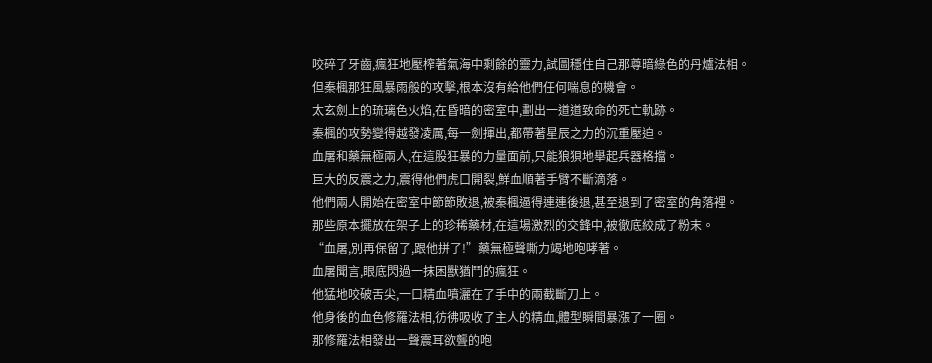咬碎了牙齒,瘋狂地壓榨著氣海中剩餘的靈力,試圖穩住自己那尊暗綠色的丹爐法相。
但秦楓那狂風暴雨般的攻擊,根本沒有給他們任何喘息的機會。
太玄劍上的琉璃色火焰,在昏暗的密室中,劃出一道道致命的死亡軌跡。
秦楓的攻勢變得越發凌厲,每一劍揮出,都帶著星辰之力的沉重壓迫。
血屠和藥無極兩人,在這股狂暴的力量面前,只能狼狽地舉起兵器格擋。
巨大的反震之力,震得他們虎口開裂,鮮血順著手臂不斷滴落。
他們兩人開始在密室中節節敗退,被秦楓逼得連連後退,甚至退到了密室的角落裡。
那些原本擺放在架子上的珍稀藥材,在這場激烈的交鋒中,被徹底絞成了粉末。
“血屠,別再保留了,跟他拼了!”藥無極聲嘶力竭地咆哮著。
血屠聞言,眼底閃過一抹困獸猶鬥的瘋狂。
他猛地咬破舌尖,一口精血噴灑在了手中的兩截斷刀上。
他身後的血色修羅法相,彷彿吸收了主人的精血,體型瞬間暴漲了一圈。
那修羅法相發出一聲震耳欲聾的咆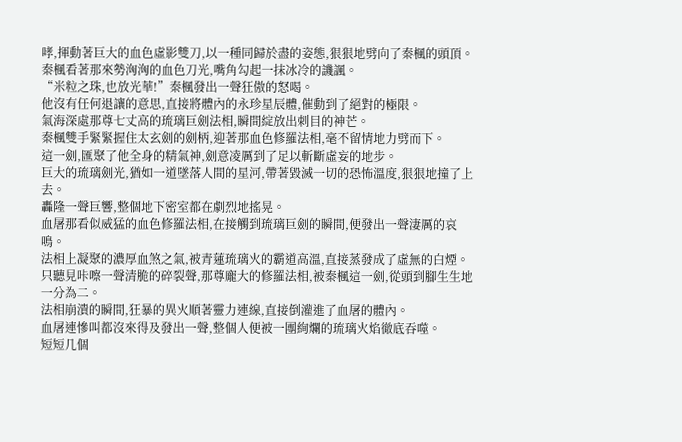哮,揮動著巨大的血色虛影雙刀,以一種同歸於盡的姿態,狠狠地劈向了秦楓的頭頂。
秦楓看著那來勢洶洶的血色刀光,嘴角勾起一抹冰冷的譏諷。
“米粒之珠,也放光華!”秦楓發出一聲狂傲的怒喝。
他沒有任何退讓的意思,直接將體內的永珍星辰體,催動到了絕對的極限。
氣海深處那尊七丈高的琉璃巨劍法相,瞬間綻放出刺目的神芒。
秦楓雙手緊緊握住太玄劍的劍柄,迎著那血色修羅法相,毫不留情地力劈而下。
這一劍,匯聚了他全身的精氣神,劍意凌厲到了足以斬斷虛妄的地步。
巨大的琉璃劍光,猶如一道墜落人間的星河,帶著毀滅一切的恐怖溫度,狠狠地撞了上去。
轟隆一聲巨響,整個地下密室都在劇烈地搖晃。
血屠那看似威猛的血色修羅法相,在接觸到琉璃巨劍的瞬間,便發出一聲淒厲的哀鳴。
法相上凝聚的濃厚血煞之氣,被青蓮琉璃火的霸道高溫,直接蒸發成了虛無的白煙。
只聽見咔嚓一聲清脆的碎裂聲,那尊龐大的修羅法相,被秦楓這一劍,從頭到腳生生地一分為二。
法相崩潰的瞬間,狂暴的異火順著靈力連線,直接倒灌進了血屠的體內。
血屠連慘叫都沒來得及發出一聲,整個人便被一團絢爛的琉璃火焰徹底吞噬。
短短几個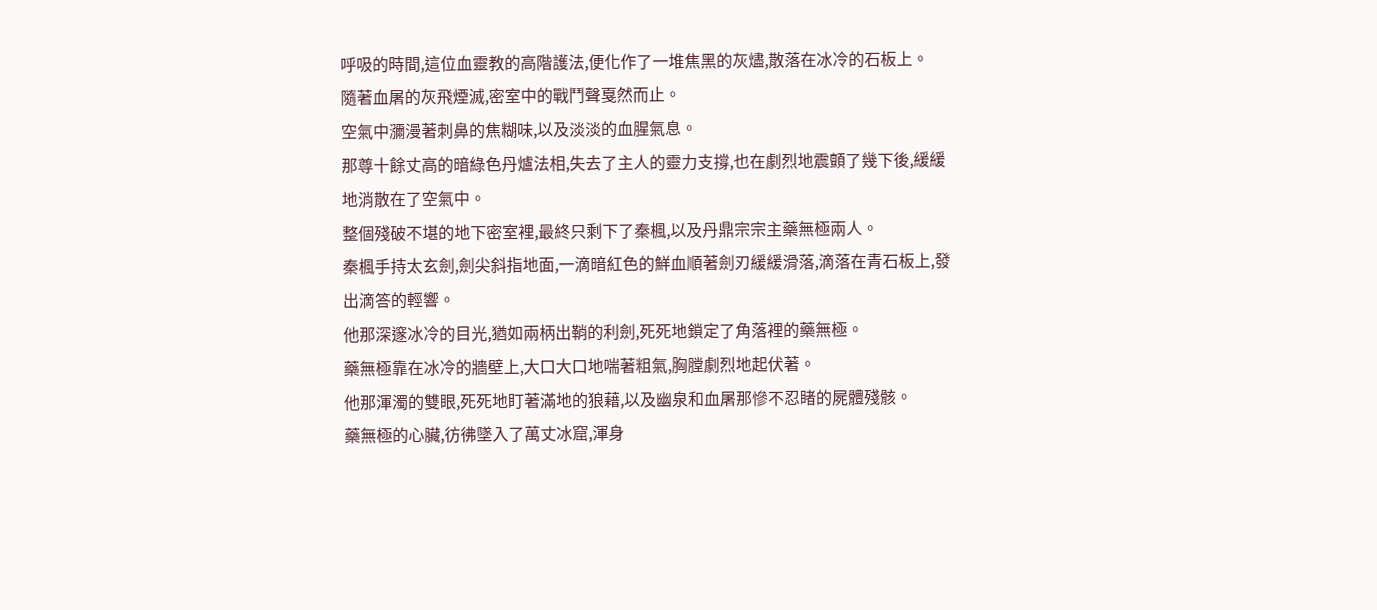呼吸的時間,這位血靈教的高階護法,便化作了一堆焦黑的灰燼,散落在冰冷的石板上。
隨著血屠的灰飛煙滅,密室中的戰鬥聲戛然而止。
空氣中瀰漫著刺鼻的焦糊味,以及淡淡的血腥氣息。
那尊十餘丈高的暗綠色丹爐法相,失去了主人的靈力支撐,也在劇烈地震顫了幾下後,緩緩地消散在了空氣中。
整個殘破不堪的地下密室裡,最終只剩下了秦楓,以及丹鼎宗宗主藥無極兩人。
秦楓手持太玄劍,劍尖斜指地面,一滴暗紅色的鮮血順著劍刃緩緩滑落,滴落在青石板上,發出滴答的輕響。
他那深邃冰冷的目光,猶如兩柄出鞘的利劍,死死地鎖定了角落裡的藥無極。
藥無極靠在冰冷的牆壁上,大口大口地喘著粗氣,胸膛劇烈地起伏著。
他那渾濁的雙眼,死死地盯著滿地的狼藉,以及幽泉和血屠那慘不忍睹的屍體殘骸。
藥無極的心臟,彷彿墜入了萬丈冰窟,渾身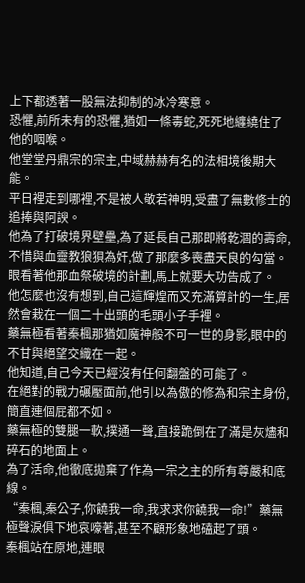上下都透著一股無法抑制的冰冷寒意。
恐懼,前所未有的恐懼,猶如一條毒蛇,死死地纏繞住了他的咽喉。
他堂堂丹鼎宗的宗主,中域赫赫有名的法相境後期大能。
平日裡走到哪裡,不是被人敬若神明,受盡了無數修士的追捧與阿諛。
他為了打破境界壁壘,為了延長自己那即將乾涸的壽命,不惜與血靈教狼狽為奸,做了那麼多喪盡天良的勾當。
眼看著他那血祭破境的計劃,馬上就要大功告成了。
他怎麼也沒有想到,自己這輝煌而又充滿算計的一生,居然會栽在一個二十出頭的毛頭小子手裡。
藥無極看著秦楓那猶如魔神般不可一世的身影,眼中的不甘與絕望交織在一起。
他知道,自己今天已經沒有任何翻盤的可能了。
在絕對的戰力碾壓面前,他引以為傲的修為和宗主身份,簡直連個屁都不如。
藥無極的雙腿一軟,撲通一聲,直接跪倒在了滿是灰燼和碎石的地面上。
為了活命,他徹底拋棄了作為一宗之主的所有尊嚴和底線。
“秦楓,秦公子,你饒我一命,我求求你饒我一命!”藥無極聲淚俱下地哀嚎著,甚至不顧形象地磕起了頭。
秦楓站在原地,連眼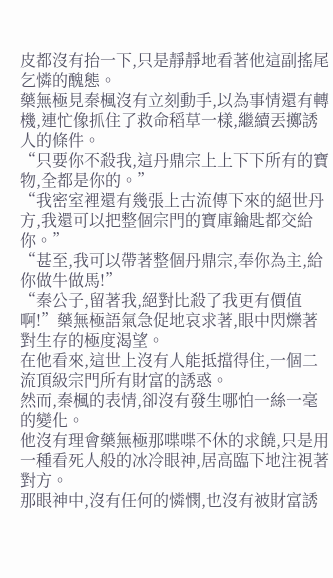皮都沒有抬一下,只是靜靜地看著他這副搖尾乞憐的醜態。
藥無極見秦楓沒有立刻動手,以為事情還有轉機,連忙像抓住了救命稻草一樣,繼續丟擲誘人的條件。
“只要你不殺我,這丹鼎宗上上下下所有的寶物,全都是你的。”
“我密室裡還有幾張上古流傳下來的絕世丹方,我還可以把整個宗門的寶庫鑰匙都交給你。”
“甚至,我可以帶著整個丹鼎宗,奉你為主,給你做牛做馬!”
“秦公子,留著我,絕對比殺了我更有價值啊!”藥無極語氣急促地哀求著,眼中閃爍著對生存的極度渴望。
在他看來,這世上沒有人能抵擋得住,一個二流頂級宗門所有財富的誘惑。
然而,秦楓的表情,卻沒有發生哪怕一絲一毫的變化。
他沒有理會藥無極那喋喋不休的求饒,只是用一種看死人般的冰冷眼神,居高臨下地注視著對方。
那眼神中,沒有任何的憐憫,也沒有被財富誘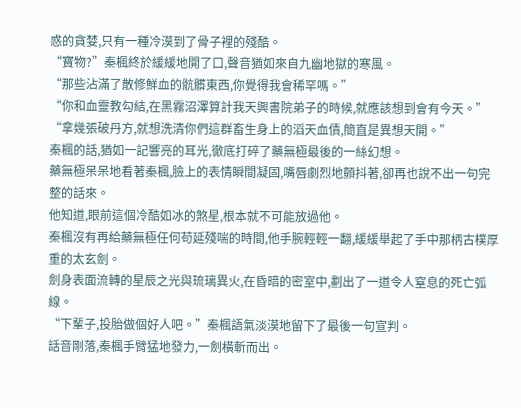惑的貪婪,只有一種冷漠到了骨子裡的殘酷。
“寶物?”秦楓終於緩緩地開了口,聲音猶如來自九幽地獄的寒風。
“那些沾滿了散修鮮血的骯髒東西,你覺得我會稀罕嗎。”
“你和血靈教勾結,在黑霧沼澤算計我天興書院弟子的時候,就應該想到會有今天。”
“拿幾張破丹方,就想洗清你們這群畜生身上的滔天血債,簡直是異想天開。”
秦楓的話,猶如一記響亮的耳光,徹底打碎了藥無極最後的一絲幻想。
藥無極呆呆地看著秦楓,臉上的表情瞬間凝固,嘴唇劇烈地顫抖著,卻再也說不出一句完整的話來。
他知道,眼前這個冷酷如冰的煞星,根本就不可能放過他。
秦楓沒有再給藥無極任何苟延殘喘的時間,他手腕輕輕一翻,緩緩舉起了手中那柄古樸厚重的太玄劍。
劍身表面流轉的星辰之光與琉璃異火,在昏暗的密室中,劃出了一道令人窒息的死亡弧線。
“下輩子,投胎做個好人吧。”秦楓語氣淡漠地留下了最後一句宣判。
話音剛落,秦楓手臂猛地發力,一劍橫斬而出。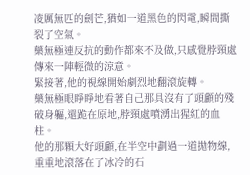凌厲無匹的劍芒,猶如一道黑色的閃電,瞬間撕裂了空氣。
藥無極連反抗的動作都來不及做,只感覺脖頸處傳來一陣輕微的涼意。
緊接著,他的視線開始劇烈地翻滾旋轉。
藥無極眼睜睜地看著自己那具沒有了頭顱的殘破身軀,還跪在原地,脖頸處噴湧出猩紅的血柱。
他的那顆大好頭顱,在半空中劃過一道拋物線,重重地滾落在了冰冷的石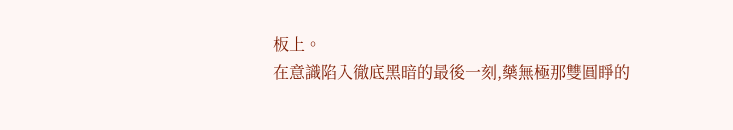板上。
在意識陷入徹底黑暗的最後一刻,藥無極那雙圓睜的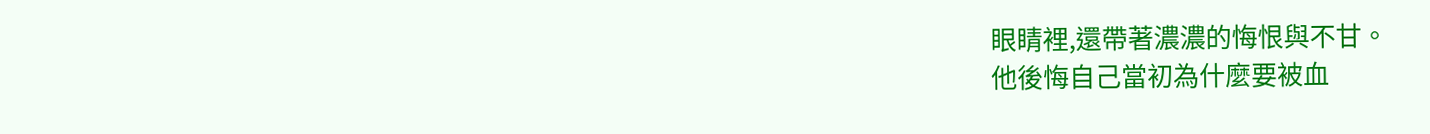眼睛裡,還帶著濃濃的悔恨與不甘。
他後悔自己當初為什麼要被血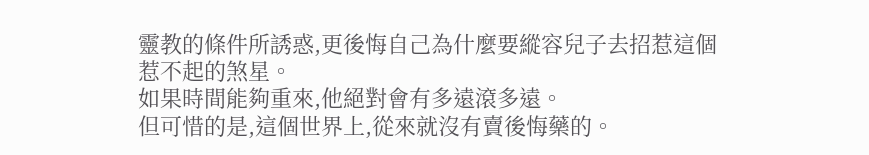靈教的條件所誘惑,更後悔自己為什麼要縱容兒子去招惹這個惹不起的煞星。
如果時間能夠重來,他絕對會有多遠滾多遠。
但可惜的是,這個世界上,從來就沒有賣後悔藥的。